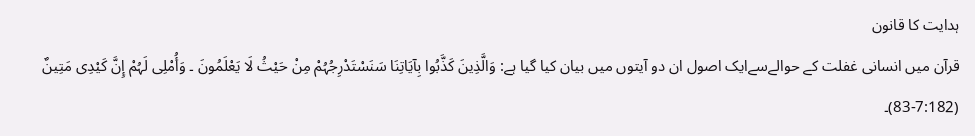ہدایت کا قانون
قرآن میں انسانی غفلت کے حوالےسےایک اصول ان دو آیتوں میں بیان کیا گیا ہے: وَالَّذِینَ کَذَّبُوا بِآیَاتِنَا سَنَسْتَدْرِجُہُمْ مِنْ حَیْثُ لَا یَعْلَمُونَ ۔ وَأُمْلِی لَہُمْ إِنَّ کَیْدِی مَتِینٌ (7:182-83)۔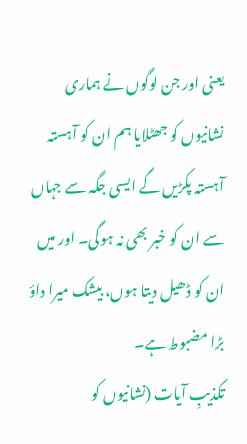یعنی اور جن لوگوں نے ہماری نشانیوں کو جھٹلایا ہم ان کو آہستہ آہستہ پکڑیں گے ایسی جگہ سے جہاں سے ان کو خبر بھی نہ ہوگی۔ اور میں ان کو ڈھیل دیتا ہوں، بیشک میرا داؤ بڑا مضبوط ہے۔
تکذیبِ آیات (نشانیوں کو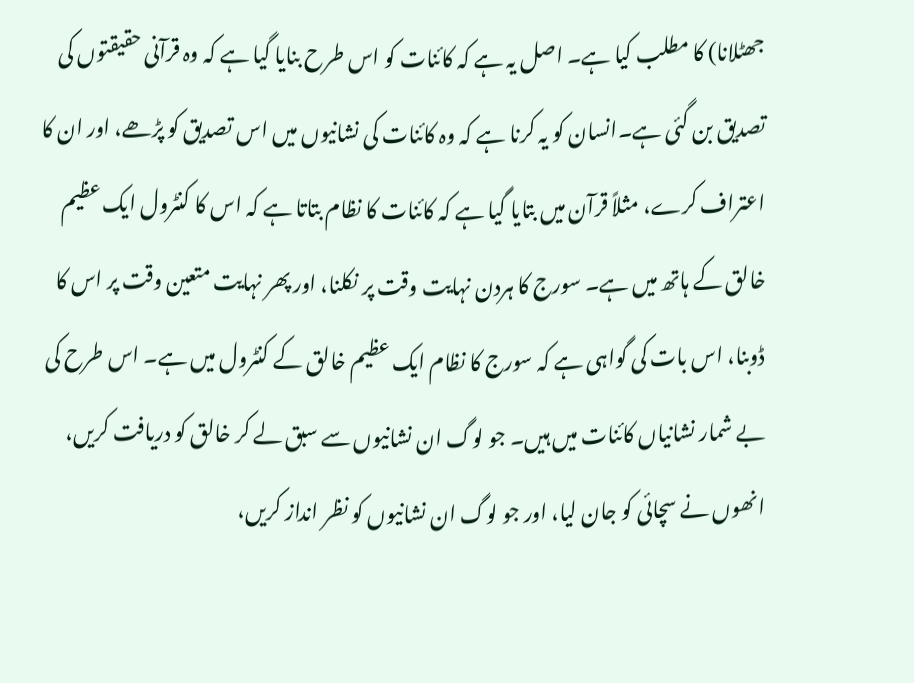جھٹلانا) کا مطلب کیا ہے۔ اصل یہ ہے کہ کائنات کو اس طرح بنایا گیا ہے کہ وہ قرآنی حقیقتوں کی تصدیق بن گئی ہے۔انسان کو یہ کرنا ہے کہ وہ کائنات کی نشانیوں میں اس تصدیق کو پڑھے، اور ان کا اعتراف کرے، مثلاً قرآن میں بتایا گیا ہے کہ کائنات کا نظام بتاتا ہے کہ اس کا کنٹرول ایک عظیم خالق کے ہاتھ میں ہے۔ سورج کا ہردن نہایت وقت پر نکلنا، اور پھر نہایت متعین وقت پر اس کا ڈوبنا، اس بات کی گواہی ہے کہ سورج کا نظام ایک عظیم خالق کے کنٹرول میں ہے۔ اس طرح کی بے شمار نشانیاں کائنات میں ہیں۔ جو لوگ ان نشانیوں سے سبق لے کر خالق کو دریافت کریں، انھوں نے سچائی کو جان لیا، اور جو لوگ ان نشانیوں کو نظر انداز کریں،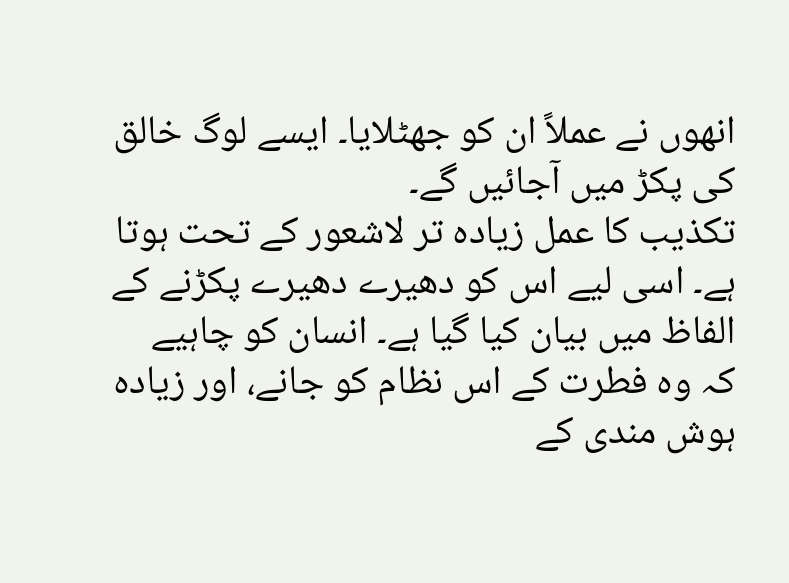انھوں نے عملاً ان کو جھٹلایا۔ ایسے لوگ خالق کی پکڑ میں آجائیں گے۔
تکذیب کا عمل زیادہ تر لاشعور کے تحت ہوتا ہے۔ اسی لیے اس کو دھیرے دھیرے پکڑنے کے الفاظ میں بیان کیا گیا ہے۔ انسان کو چاہیے کہ وہ فطرت کے اس نظام کو جانے، اور زیادہ ہوش مندی کے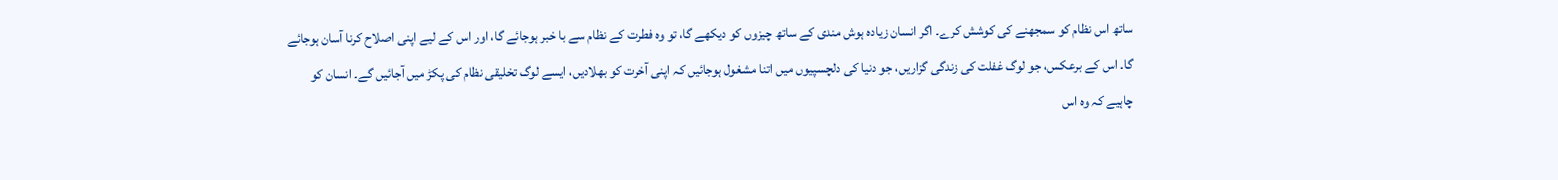ساتھ اس نظام کو سمجھنے کی کوشش کرے۔ اگر انسان زیادہ ہوش مندی کے ساتھ چیزوں کو دیکھے گا، تو وہ فطرت کے نظام سے با خبر ہوجائے گا، اور اس کے لیے اپنی اصلاح کرنا آسان ہوجائے گا۔ اس کے برعکس، جو لوگ غفلت کی زندگی گزاریں، جو دنیا کی دلچسپیوں میں اتنا مشغول ہوجائیں کہ اپنی آخرت کو بھلادیں، ایسے لوگ تخلیقی نظام کی پکڑ میں آجائیں گے۔ انسان کو چاہیے کہ وہ اس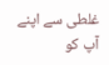غلطی سے اپنے آپ کو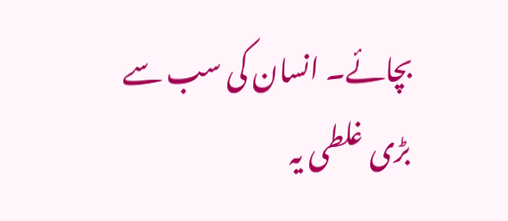بچائے۔ انسان کی سب سے بڑی غلطی یہ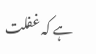ہے کہ غفلت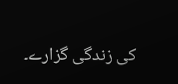کی زندگی گزارے۔